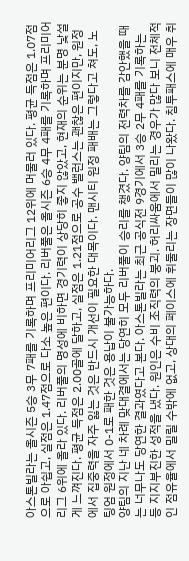아스톤빌라는 올시즌 5승 3무 7패를 기록하며 프리미어리그 12위에 머물러 있다. 평균 득점은 1.07점으로 아쉽고, 실점은 1.47점으로 다소 높은 편이다. 리버풀은 올시즌 6승 4무 4패를 기록하며 프리미어리그 6위에 올라 있다. 리버풀의 명성에 비하면 경기력이 상당히 좋지 않았고, 현재의 순위는 분명 낯설게 느껴진다. 평균 득점은 2.00골에 달하고, 실점은 1.21점으로 공수 밸런스는 괜찮은 편이지만, 원정에서 집중력을 자주 잃는 것은 반드시 개선이 필요한 대목이다. 맨시티 원정 패배는 그렇다고 쳐도, 노팅엄 원정에서 0-1로 패한 것은 용납이 불가능하다.
양팀의 지난 네 차례 맞대결에서는 당연히 모두 리버풀이 승리를 챙겼다. 양팀의 전력차를 감안했을 때는 너무나도 당연한 결과였다고 본다. 아스톤빌라는 최근 공식전 9경기에서 3승 2무 4패를 기록하는 등 지지부진한 성적을 냈다. 원인은 수비 조직력의 붕괴. 허리싸움에서 밀리는 경우가 많다 보니 전체적인 점유율에서 밀릴 수밖에 없고, 상대의 페이스에 휘둘리는 장면들이 많이 나왔다. 침투패스에 매우 취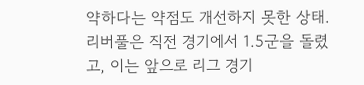약하다는 약점도 개선하지 못한 상태. 리버풀은 직전 경기에서 1.5군을 돌렸고, 이는 앞으로 리그 경기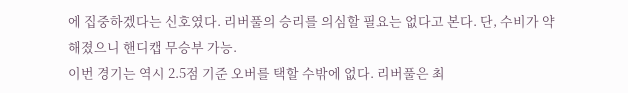에 집중하겠다는 신호였다. 리버풀의 승리를 의심할 필요는 없다고 본다. 단, 수비가 약해졌으니 핸디캡 무승부 가능.
이번 경기는 역시 2.5점 기준 오버를 택할 수밖에 없다. 리버풀은 최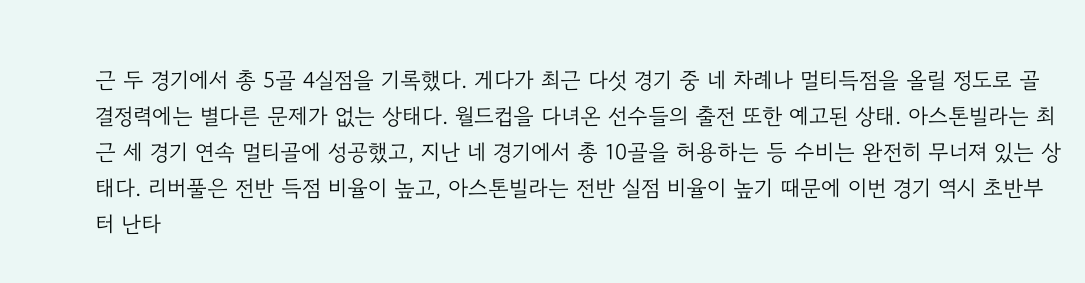근 두 경기에서 총 5골 4실점을 기록했다. 게다가 최근 다섯 경기 중 네 차례나 멀티득점을 올릴 정도로 골 결정력에는 별다른 문제가 없는 상태다. 월드컵을 다녀온 선수들의 출전 또한 예고된 상태. 아스톤빌라는 최근 세 경기 연속 멀티골에 성공했고, 지난 네 경기에서 총 10골을 허용하는 등 수비는 완전히 무너져 있는 상태다. 리버풀은 전반 득점 비율이 높고, 아스톤빌라는 전반 실점 비율이 높기 때문에 이번 경기 역시 초반부터 난타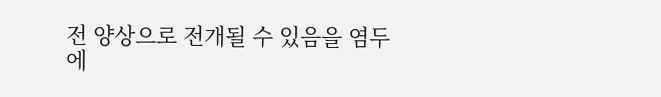전 양상으로 전개될 수 있음을 염두에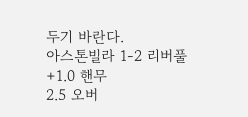두기 바란다.
아스톤빌라 1-2 리버풀
+1.0 핸무
2.5 오버